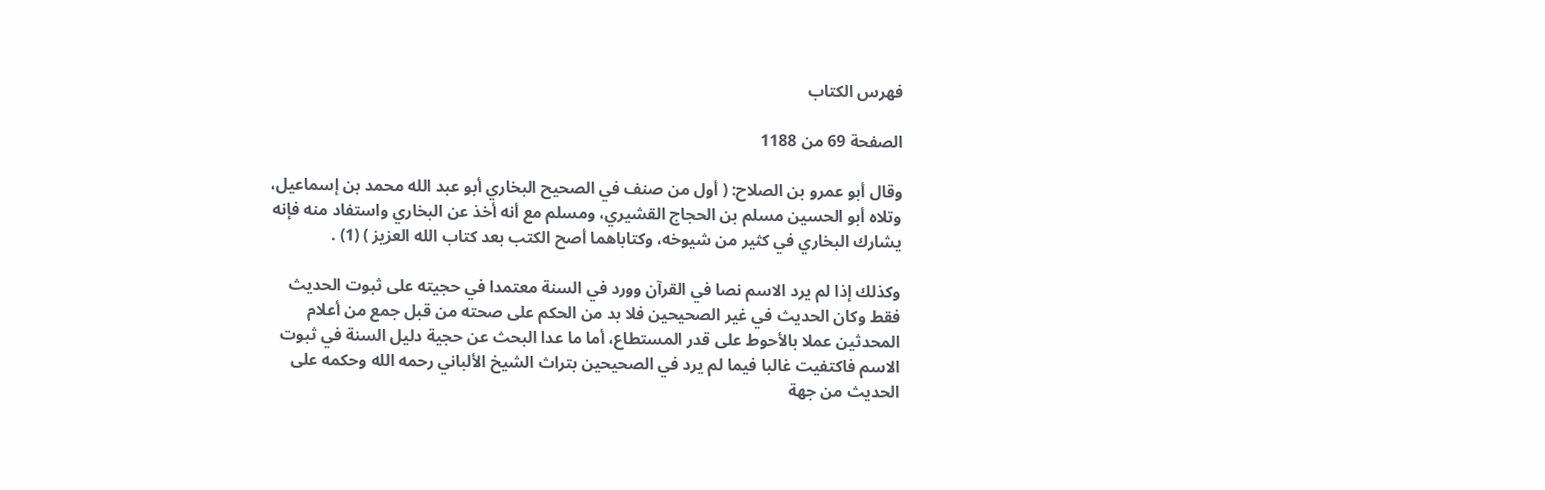فهرس الكتاب

الصفحة 69 من 1188

وقال أبو عمرو بن الصلاح: ( أول من صنف في الصحيح البخاري أبو عبد الله محمد بن إسماعيل، وتلاه أبو الحسين مسلم بن الحجاج القشيري، ومسلم مع أنه أخذ عن البخاري واستفاد منه فإنه يشارك البخاري في كثير من شيوخه، وكتاباهما أصح الكتب بعد كتاب الله العزيز ) (1) .

وكذلك إذا لم يرد الاسم نصا في القرآن وورد في السنة معتمدا في حجيته على ثبوت الحديث فقط وكان الحديث في غير الصحيحين فلا بد من الحكم على صحته من قبل جمع من أعلام المحدثين عملا بالأحوط على قدر المستطاع، أما ما عدا البحث عن حجية دليل السنة في ثبوت الاسم فاكتفيت غالبا فيما لم يرد في الصحيحين بتراث الشيخ الألباني رحمه الله وحكمه على الحديث من جهة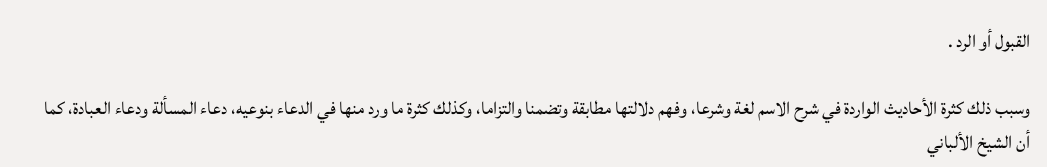القبول أو الرد .

وسبب ذلك كثرة الأحاديث الواردة في شرح الاسم لغة وشرعا، وفهم دلالتها مطابقة وتضمنا والتزاما، وكذلك كثرة ما ورد منها في الدعاء بنوعيه، دعاء المسألة ودعاء العبادة، كما أن الشيخ الألباني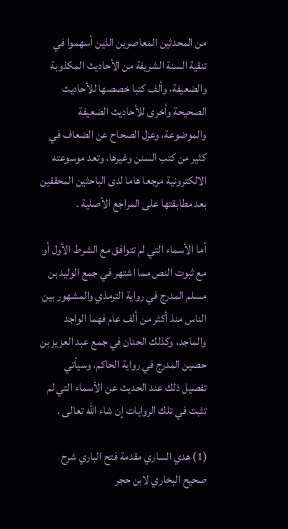من المحدثين المعاصرين الذين أسهموا في تنقية السنة الشريفة من الأحاديث المكذوبة والضعيفة، وألف كتبا خصصها للأحاديث الصحيحة وأخرى للأحاديث الضعيفة والموضوعة، وعزل الصحاح عن الضعاف في كثير من كتب السنن وغيرها، وتعد موسوعته الالكترونية مرجعا هاما لدى الباحثين المحققين بعد مطابقتها على المراجع الأصلية .

أما الأسماء التي لم تتوافق مع الشرط الأول أو مع ثبوت النص مما اشتهر في جمع الوليد بن مسلم المدرج في رواية الترمذي والمشهور بين الناس منذ أكثر من ألف عام فهما الواجد والماجد، وكذلك الحنان في جمع عبد العزيز بن حصين المدرج في رواية الحاكم، وسيأتي تفصيل ذلك عند الحديث عن الأسماء التي لم تثبت في تلك الروايات إن شاء الله تعالى .

(1) هدي الساري مقدمة فتح الباري شرح صحيح البخاري لابن حجر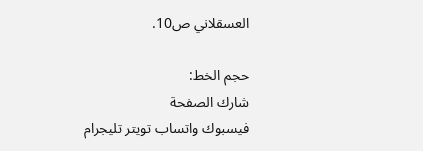العسقلاني ص10.

حجم الخط:
شارك الصفحة
فيسبوك واتساب تويتر تليجرام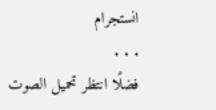انستجرام
. . .
فضلًا انتظر تحميل الصوت